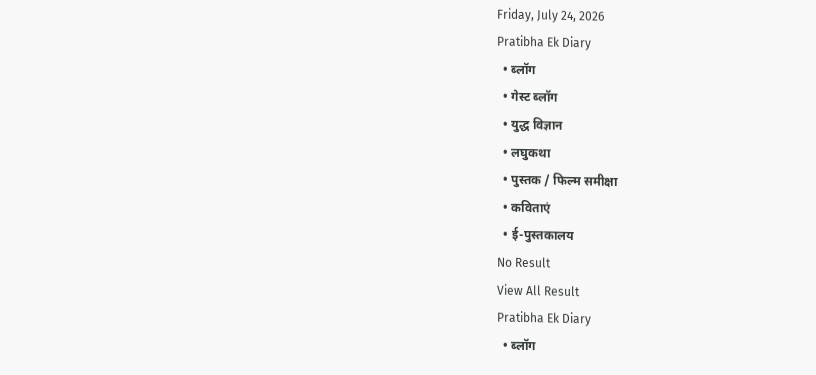Friday, July 24, 2026
Pratibha Ek Diary
  • ब्लॉग
  • गेस्ट ब्लॉग
  • युद्ध विज्ञान
  • लघुकथा
  • पुस्तक / फिल्म समीक्षा
  • कविताएं
  • ई-पुस्तकालय
No Result
View All Result
Pratibha Ek Diary
  • ब्लॉग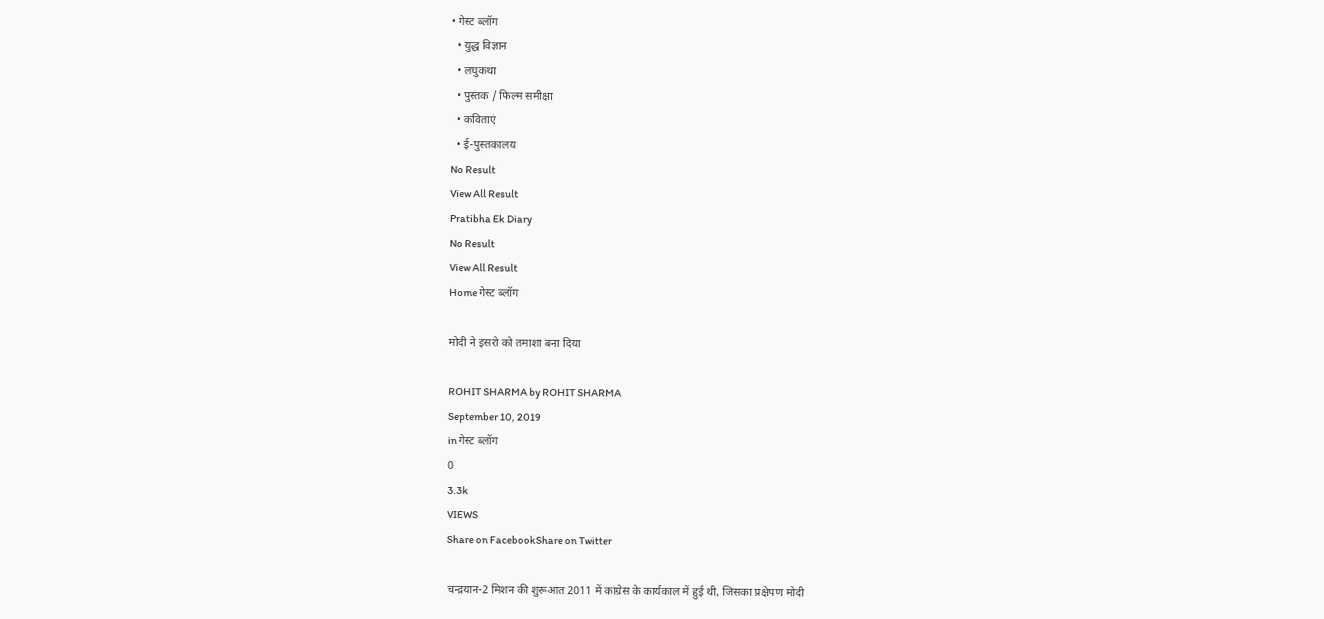• गेस्ट ब्लॉग
  • युद्ध विज्ञान
  • लघुकथा
  • पुस्तक / फिल्म समीक्षा
  • कविताएं
  • ई-पुस्तकालय
No Result
View All Result
Pratibha Ek Diary
No Result
View All Result
Home गेस्ट ब्लॉग

मोदी ने इसरो को तमाशा बना दिया

ROHIT SHARMA by ROHIT SHARMA
September 10, 2019
in गेस्ट ब्लॉग
0
3.3k
VIEWS
Share on FacebookShare on Twitter

चन्द्रयान-2 मिशन की शुरूआत 2011 में कांग्रेस के कार्यकाल में हुई थी, जिसका प्रक्षेपण मोदी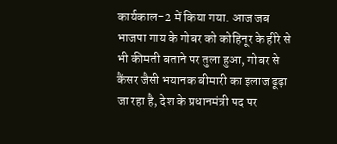कार्यकाल-2 में किया गया. आज जब भाजपा गाय के गोबर को कोहिनूर के हीरे से भी कीमती बताने पर तुला हुआ, गोबर से कैंसर जैसी भयानक बीमारी का इलाज ढूढ़ा जा रहा है, देश के प्रधानमंत्री पद पर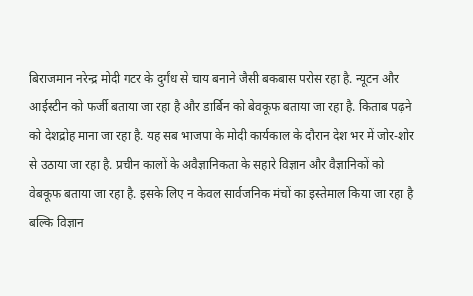बिराजमान नरेन्द्र मोदी गटर के दुर्गंध से चाय बनाने जैसी बकबास परोस रहा है. न्यूटन और आईस्टीन को फर्जी बताया जा रहा है और डार्बिन को बेवकूफ बताया जा रहा है. किताब पढ़ने को देशद्रोह माना जा रहा है. यह सब भाजपा के मोदी कार्यकाल के दौरान देश भर में जोर-शोर से उठाया जा रहा है. प्रचीन कालों के अवैज्ञानिकता के सहारे विज्ञान और वैज्ञानिकों को वेबकूफ बताया जा रहा है. इसके लिए न केवल सार्वजनिक मंचों का इस्तेमाल किया जा रहा है बल्कि विज्ञान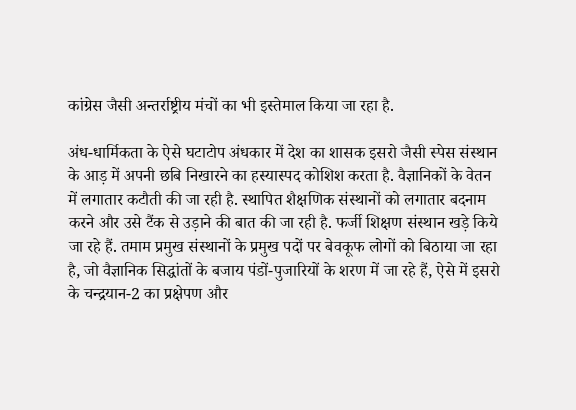कांग्रेस जैसी अन्तर्राष्ट्रीय मंचों का भी इस्तेमाल किया जा रहा है.

अंध-धार्मिकता के ऐसे घटाटोप अंधकार में देश का शासक इसरो जैसी स्पेस संस्थान के आड़ में अपनी छबि निखारने का हस्यास्पद कोशिश करता है. वैज्ञानिकों के वेतन में लगातार कटौती की जा रही है. स्थापित शैक्षणिक संस्थानों को लगातार बदनाम करने और उसे टैंक से उड़ाने की बात की जा रही है. फर्जी शिक्षण संस्थान खड़े किये जा रहे हैं. तमाम प्रमुख संस्थानों के प्रमुख पदों पर बेवकूफ लोगों को बिठाया जा रहा है, जो वैज्ञानिक सिद्धांतों के बजाय पंडों-पुजारियों के शरण में जा रहे हैं, ऐसे में इसरो के चन्द्रयान-2 का प्रक्षेपण और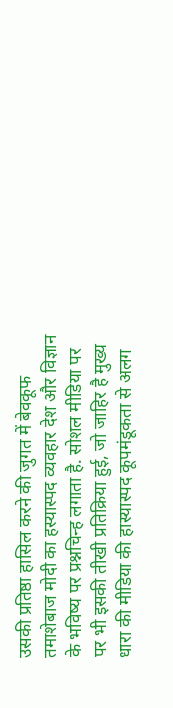उसकी प्रतिष्ठा हासिल करने की जुगत में बेवकूफ तमाशेबाज मोदी का हस्यास्पद व्यवहार देश और विज्ञान के भविष्य पर प्रश्नचिन्ह लगाता है. सोशल मीडिया पर पर भी इसकी तीखी प्रतिक्रिया हुई, जो जाहिर है मुख्य धारा की मीडिया की हास्यास्पद कूपमंडूकता से अलग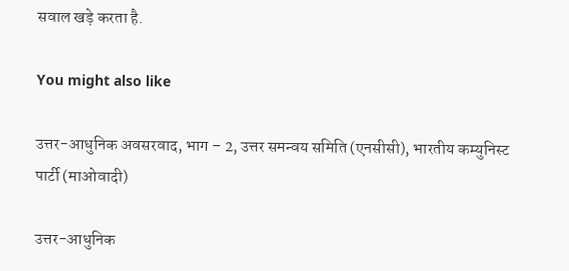सवाल खड़े करता है.

You might also like

उत्तर-आधुनिक अवसरवाद, भाग – 2, उत्तर समन्वय समिति (एनसीसी), भारतीय कम्युनिस्ट पार्टी (माओवादी)

उत्तर-आधुनिक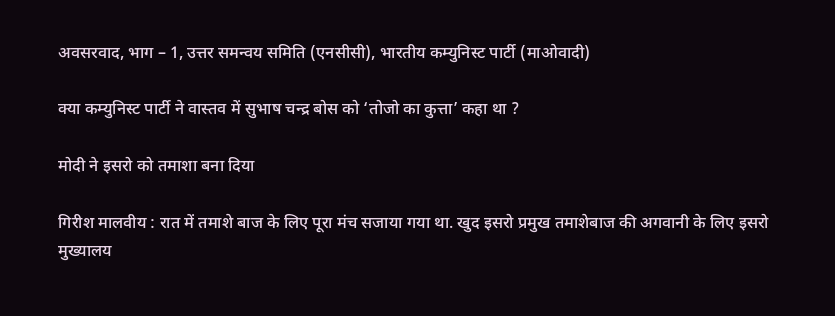अवसरवाद, भाग – 1, उत्तर समन्वय समिति (एनसीसी), भारतीय कम्युनिस्ट पार्टी (माओवादी)

क्या कम्युनिस्ट पार्टी ने वास्तव में सुभाष चन्द्र बोस को ‘तोजो का कुत्ता’ कहा था ?

मोदी ने इसरो को तमाशा बना दिया

गिरीश मालवीय : रात में तमाशे बाज के लिए पूरा मंच सजाया गया था. खुद इसरो प्रमुख तमाशेबाज की अगवानी के लिए इसरो मुख्यालय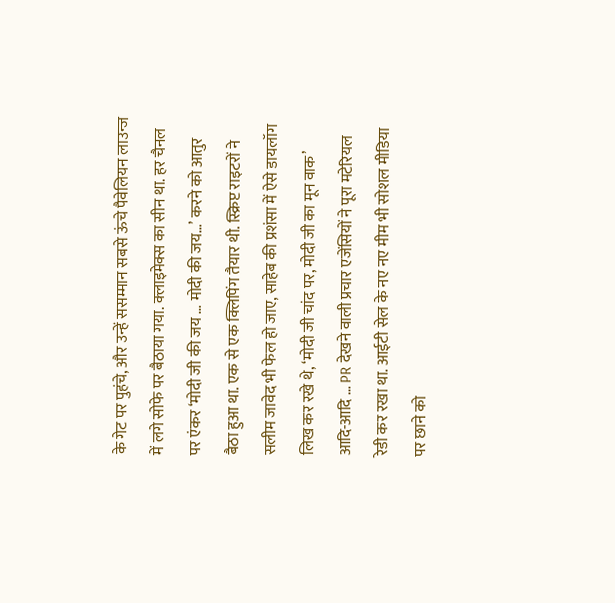के गेट पर पुहंचे, और उन्हें ससम्मान सबसे ऊंचे पैवेलियन लाउन्ज में लगे सोफे पर बैठाया गया. क्लाइमेक्स का सीन था. हर चैनल पर एंकर ‘मोदी जी की जय … मोदी की जय…’ करने को आतुर बैठा हुआ था. एक से एक क्लिपिंग तैयार थी. स्क्रिप्ट राइटरों ने सलीम जावेद भी फेल हो जाए, साहेब की प्रशंसा में ऐसे डायलॉग लिख कर रखे थे, ‘मोदी जी चांद पर, मोदी जी का मून वाक’ आदि-आदि … PR देखने वाली प्रचार एजेंसियों ने पूरा मटेरियल रेडी कर रखा था. आईटी सेल के नए नए मीम भी सोशल मीडिया पर छाने को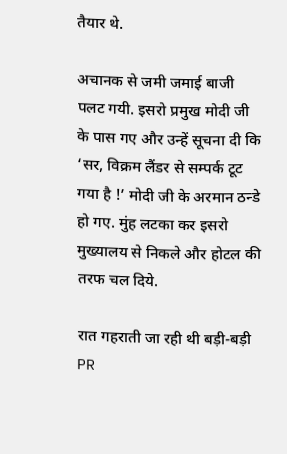तैयार थे.

अचानक से जमी जमाई बाजी पलट गयी. इसरो प्रमुख मोदी जी के पास गए और उन्हें सूचना दी कि ‘सर, विक्रम लैंडर से सम्पर्क टूट गया है !’ मोदी जी के अरमान ठन्डे हो गए. मुंह लटका कर इसरो मुख्यालय से निकले और होटल की तरफ चल दिये.

रात गहराती जा रही थी बड़ी-बड़ी PR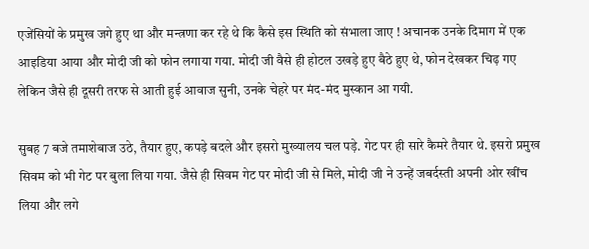एजेंसियों के प्रमुख जगे हुए था और मन्त्रणा कर रहे थे कि कैसे इस स्थिति को संभाला जाए ! अचानक उनके दिमाग में एक आइडिया आया और मोदी जी को फोन लगाया गया. मोदी जी वैसे ही होटल उखड़े हुए बैठे हुए थे, फोन देखकर चिढ़ गए लेकिन जैसे ही दूसरी तरफ से आती हुई आवाज सुनी, उनके चेहरे पर मंद-मंद मुस्कान आ गयी.

सुबह 7 बजे तमाशेबाज उठे, तैयार हुए, कपड़े बदले और इसरो मुख्यालय चल पड़े. गेट पर ही सारे कैमरे तैयार थे. इसरो प्रमुख सिवम को भी गेट पर बुला लिया गया. जैसे ही सिवम गेट पर मोदी जी से मिले, मोदी जी ने उन्हें जबर्दस्ती अपनी ओर खींच लिया और लगे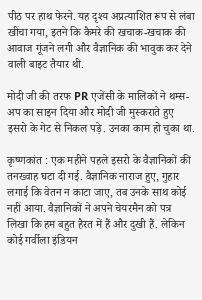पीठ पर हाथ फेरने. यह दृश्य अप्रत्याशित रूप से लंबा खींचा गया, इतने कि कैमरे की खचाक-खचाक की आवाज गूंजने लगी और वैज्ञानिक की भावुक कर देने वाली बाइट तैयार थी.

मोदी जी की तरफ PR एजेंसी के मालिकों ने थम्स-अप का साइन दिया और मोदी जी मुस्कराते हुए इसरो के गेट से निकल पड़े. उनका काम हो चुका था.

कृष्णकांत : एक महीने पहले इसरो के वैज्ञानिकों की तनख्वाह घटा दी गई. वैज्ञानिक नाराज हुए, गुहार लगाई कि वेतन न काटा जाए, तब उनके साथ कोई नहीं आया. वैज्ञानिकों ने अपने चेयरमैन को पत्र लिखा कि हम बहुत हैरत में हैं और दुखी हैं. लेकिन कोई गर्वीला इंडियन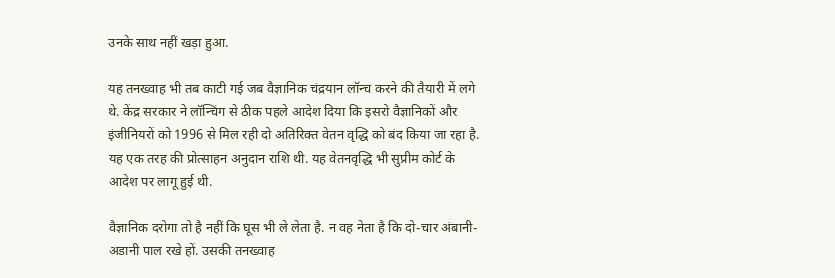उनके साथ नहीं खड़ा हुआ.

यह तनख्वाह भी तब काटी गई जब वैज्ञानिक चंद्रयान लॉन्च करने की तैयारी में लगे थे. केंद्र सरकार ने लॉन्चिंग से ठीक पहले आदेश दिया कि इसरो वैज्ञानिकों और इंजीनियरों को 1996 से मिल रही दो अतिरिक्त वेतन वृद्धि को बंद किया जा रहा है. यह एक तरह की प्रोत्साहन अनुदान राशि थी. यह वेतनवृद्धि भी सुप्रीम कोर्ट के आदेश पर लागू हुई थी.

वैज्ञानिक दरोगा तो है नहीं कि घूस भी ले लेता है. न वह नेता है कि दो-चार अंबानी-अडानी पाल रखे हों. उसकी तनख्वाह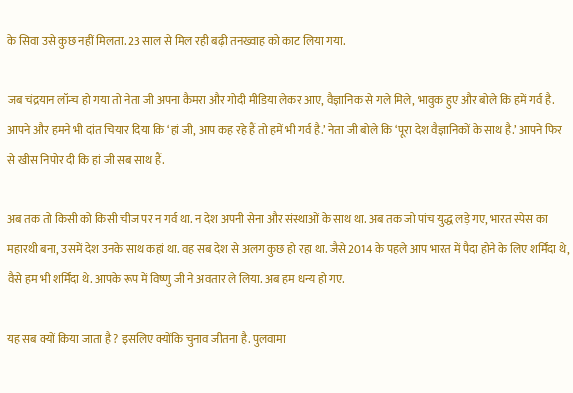के सिवा उसे कुछ नहीं मिलता. 23 साल से मिल रही बढ़ी तनख्वाह को काट लिया गया.

जब चंद्रयान लॉन्च हो गया तो नेता जी अपना कैमरा और गोदी मीडिया लेकर आए, वैज्ञानिक से गले मिले, भावुक हुए और बोले कि हमें गर्व है. आपने और हमने भी दांत चियार दिया कि ‘हां जी, आप कह रहे हैं तो हमें भी गर्व है.’ नेता जी बोले कि ‘पूरा देश वैज्ञानिकों के साथ है.’ आपने फिर से खीस निपोर दी कि हां जी सब साथ हैं.

अब तक तो किसी को किसी चीज पर न गर्व था. न देश अपनी सेना और संस्थाओं के साथ था. अब तक जो पांच युद्ध लड़े गए, भारत स्पेस का महारथी बना, उसमें देश उनके साथ कहां था. वह सब देश से अलग कुछ हो रहा था. जैसे 2014 के पहले आप भारत में पैदा होने के लिए शर्मिंदा थे, वैसे हम भी शर्मिंदा थे. आपके रूप में विष्णु जी ने अवतार ले लिया. अब हम धन्य हो गए.

यह सब क्यों किया जाता है ? इसलिए क्योंकि चुनाव जीतना है. पुलवामा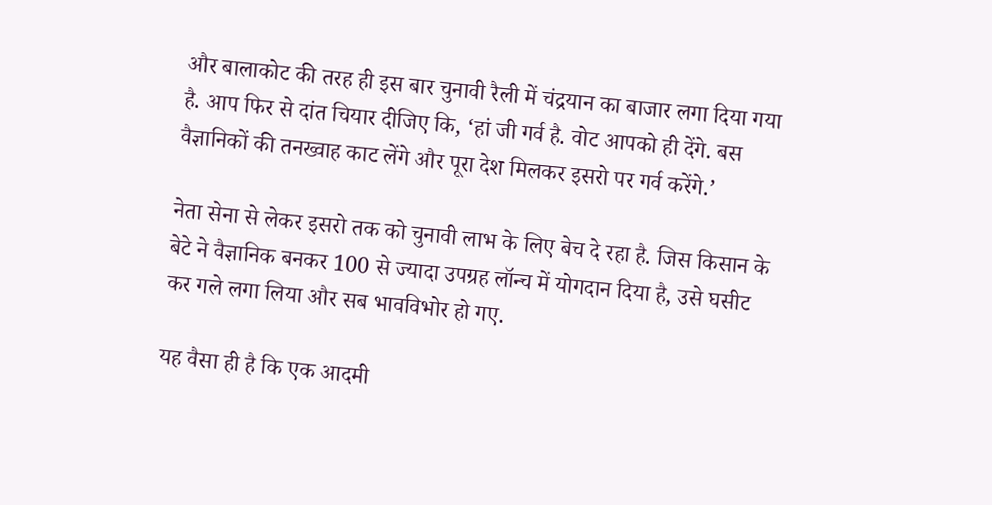और बालाकोट की तरह ही इस बार चुनावी रैली में चंद्रयान का बाजार लगा दिया गया है. आप फिर से दांत चियार दीजिए कि, ‘हां जी गर्व है. वोट आपको ही देंगे. बस वैज्ञानिकों की तनख्वाह काट लेंगे और पूरा देश मिलकर इसरो पर गर्व करेंगे.’

नेता सेना से लेकर इसरो तक को चुनावी लाभ के लिए बेच दे रहा है. जिस किसान के बेटे ने वैज्ञानिक बनकर 100 से ज्यादा उपग्रह लॉन्च में योगदान दिया है, उसे घसीट कर गले लगा लिया और सब भावविभोर हो गए.

यह वैसा ही है कि एक आदमी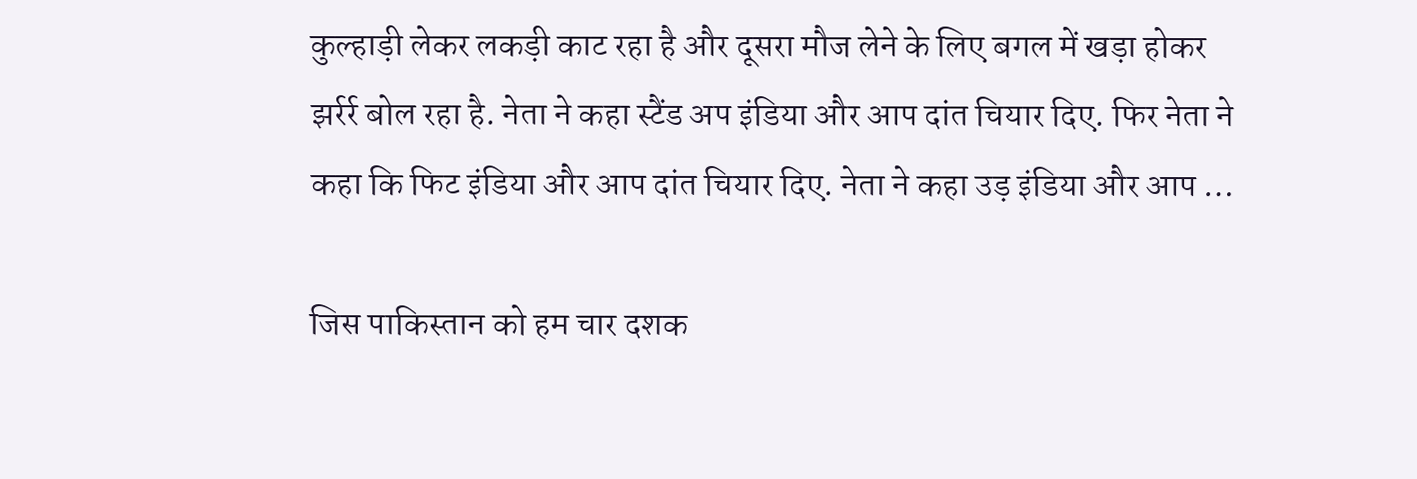कुल्हाड़ी लेकर लकड़ी काट रहा है और दूसरा मौज लेने के लिए बगल में खड़ा होकर झर्रर्र बोल रहा है. नेता ने कहा स्टैंड अप इंडिया और आप दांत चियार दिए. फिर नेता ने कहा कि फिट इंडिया और आप दांत चियार दिए. नेता ने कहा उड़ इंडिया और आप …

जिस पाकिस्तान को हम चार दशक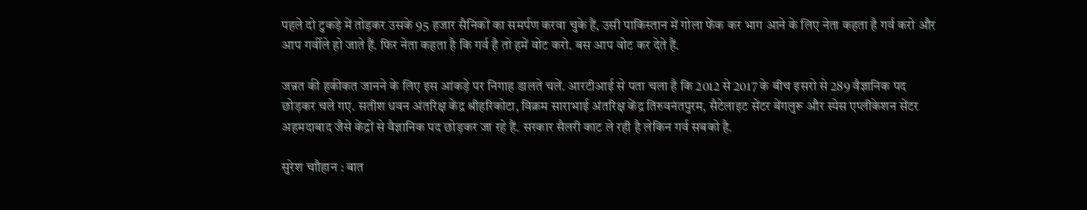पहले दो टुकड़े में तोड़कर उसके 95 हजार सैनिकों का समर्पण करवा चुके हैं, उसी पाकिस्तान में गोला फेंक कर भाग आने के लिए नेता कहता है गर्व करो और आप गर्वीले हो जाते हैं. फिर नेता कहता है कि गर्व है तो हमें वोट करो. बस आप वोट कर देते हैं.

जन्नत की हकीकत जानने के लिए इस आंकड़े पर निगाह डालते चलें. आरटीआई से पता चला है कि 2012 से 2017 के बीच इसरो से 289 वैज्ञानिक पद छोड़कर चले गए. सतीश धवन अंतरिक्ष केंद्र श्रीहरिकोटा, विक्रम साराभाई अंतरिक्ष केंद्र तिरुवनंतपुरम, सैटेलाइट सेंटर बेंगलुरू और स्पेस एप्लीकेशन सेंटर अहमदाबाद जैसे केंद्रों से वैज्ञानिक पद छोड़कर जा रहे हैं. सरकार सैलरी काट ले रही है लेकिन गर्व सबको है.

सुरेश चाौहान : बात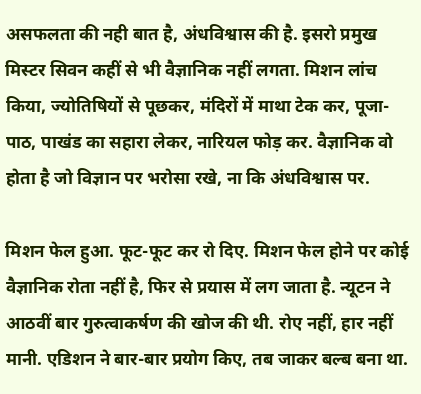असफलता की नही बात है, अंधविश्वास की है. इसरो प्रमुख मिस्टर सिवन कहीं से भी वैज्ञानिक नहीं लगता. मिशन लांच किया, ज्योतिषियों से पूछकर, मंदिरों में माथा टेक कर, पूजा-पाठ, पाखंड का सहारा लेकर, नारियल फोड़ कर. वैज्ञानिक वो होता है जो विज्ञान पर भरोसा रखे, ना कि अंधविश्वास पर.

मिशन फेल हुआ. फूट-फूट कर रो दिए. मिशन फेल होने पर कोई वैज्ञानिक रोता नहीं है, फिर से प्रयास में लग जाता है. न्यूटन ने आठवीं बार गुरुत्वाकर्षण की खोज की थी. रोए नहीं, हार नहीं मानी. एडिशन ने बार-बार प्रयोग किए, तब जाकर बल्ब बना था.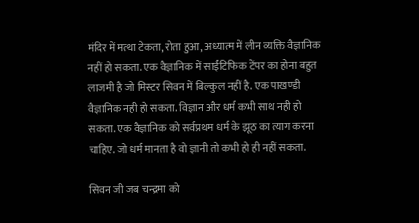मंदिर में मत्था टेकता, रोता हुआ, अध्यात्म में लीन व्यक्ति वैज्ञानिक नहीं हो सकता. एक वैज्ञानिक में साईंटिफिक टेंपर का होना बहुत लाजमी है जो मिस्टर सिवन में बिल्कुल नहीं है. एक पाखण्डी वैज्ञानिक नही हो सकता. विज्ञान और धर्म कभी साथ नही हो सकता. एक वैज्ञानिक को सर्वप्रथम धर्म के झूठ का त्याग करना चाहिए. जो धर्म मानता है वो ज्ञानी तो कभी हो ही नहीं सकता.

सिवन जी जब चन्द्रमा को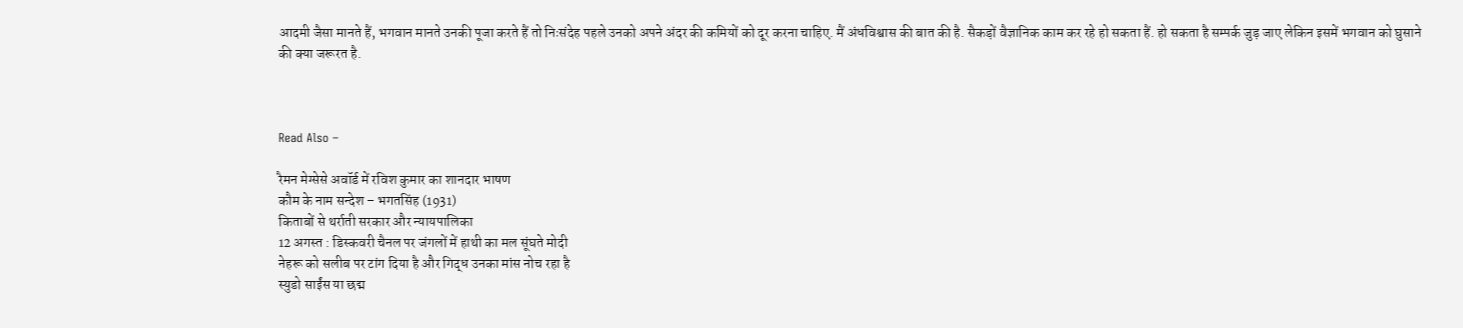आदमी जैसा मानते हैं, भगवान मानते उनकी पूजा करते हैं तो निःसंदेह पहले उनको अपने अंदर की कमियों को दूर करना चाहिए. मैं अंधविश्वास की बात की है. सैकड़ों वैज्ञानिक काम कर रहे हो सकता हैं. हो सकता है सम्पर्क जुड़ जाए लेकिन इसमें भगवान को घुसाने की क्या जरूरत है.



Read Also –

रैमन मेग्सेसे अवॉर्ड में रविश कुमार का शानदार भाषण
कौम के नाम सन्देश – भगतसिंह (1931)
किताबों से थर्राती सरकार और न्यायपालिका
12 अगस्त : डिस्कवरी चैनल पर जंगलों में हाथी का मल सूंघते मोदी
नेहरू को सलीब पर टांग दिया है और गिद्ध उनका मांस नोच रहा है
स्युडो साईंस या छद्म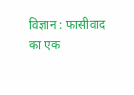विज्ञान : फासीवाद का एक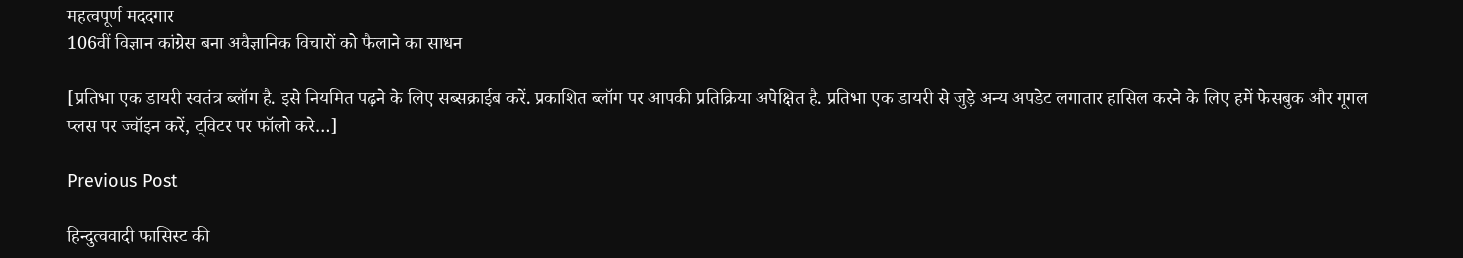महत्वपूर्ण मददगार
106वीं विज्ञान कांग्रेस बना अवैज्ञानिक विचारों को फैलाने का साधन

[प्रतिभा एक डायरी स्वतंत्र ब्लॉग है. इसे नियमित पढ़ने के लिए सब्सक्राईब करें. प्रकाशित ब्लॉग पर आपकी प्रतिक्रिया अपेक्षित है. प्रतिभा एक डायरी से जुड़े अन्य अपडेट लगातार हासिल करने के लिए हमें फेसबुक और गूगल प्लस पर ज्वॉइन करें, ट्विटर पर फॉलो करे…]

Previous Post

हिन्दुत्ववादी फासिस्ट की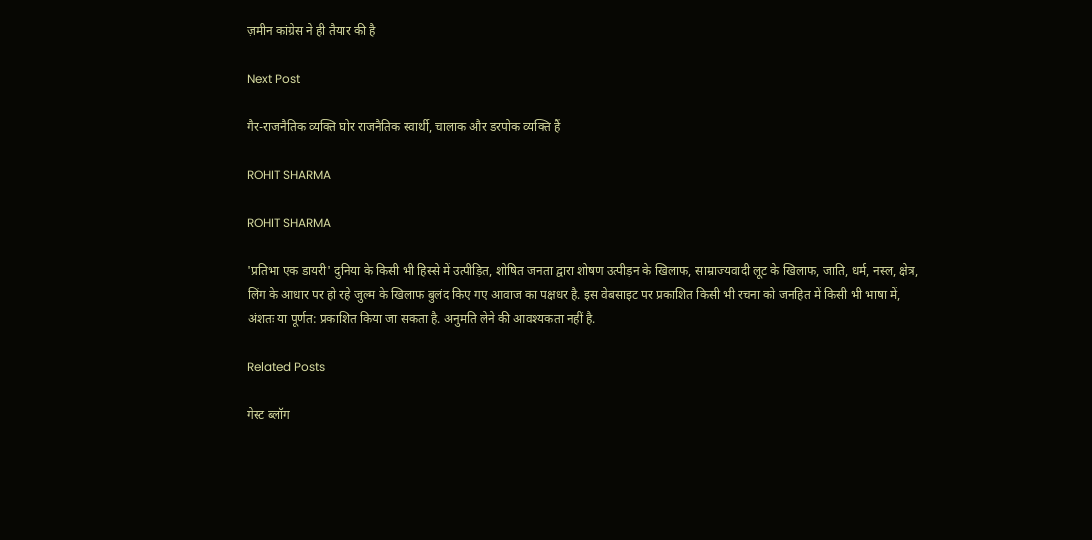ज़मीन कांग्रेस ने ही तैयार की है

Next Post

गैर-राजनैतिक व्यक्ति घोर राजनैतिक स्वार्थी, चालाक और डरपोक व्यक्ति हैं

ROHIT SHARMA

ROHIT SHARMA

'प्रतिभा एक डायरी' दुनिया के किसी भी हिस्से में उत्पीड़ित, शोषित जनता द्वारा शोषण उत्पीड़न के खिलाफ, साम्राज्यवादी लूट के खिलाफ, जाति, धर्म, नस्ल, क्षेत्र, लिंग के आधार पर हो रहे जुल्म के खिलाफ बुलंद किए गए आवाज का पक्षधर है. इस वेबसाइट पर प्रकाशित किसी भी रचना को जनहित में किसी भी भाषा में, अंशतः या पूर्णत: प्रकाशित किया जा सकता है. अनुमति लेने की आवश्यकता नहीं है.

Related Posts

गेस्ट ब्लॉग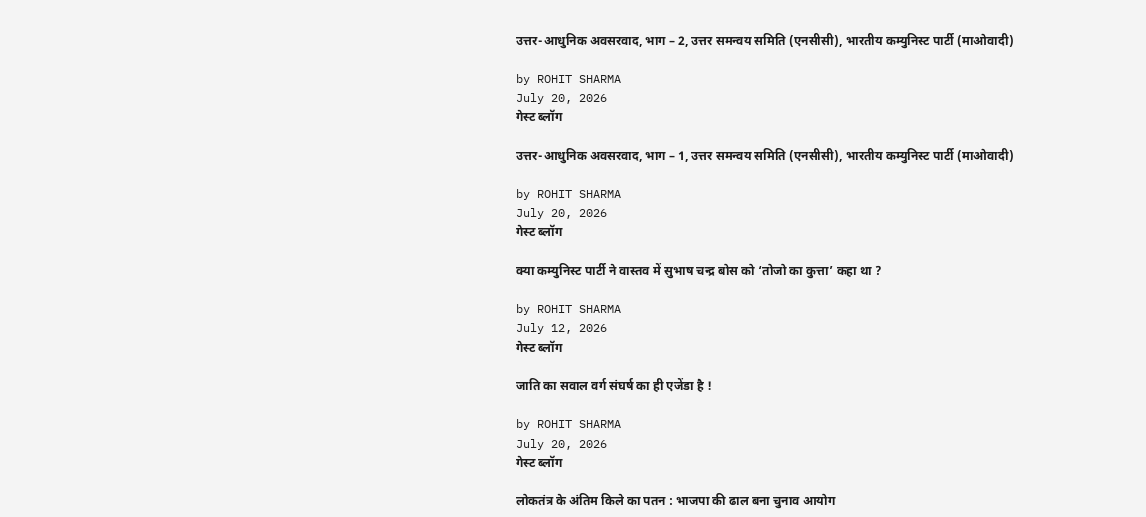उत्तर-आधुनिक अवसरवाद, भाग – 2, उत्तर समन्वय समिति (एनसीसी), भारतीय कम्युनिस्ट पार्टी (माओवादी)

by ROHIT SHARMA
July 20, 2026
गेस्ट ब्लॉग

उत्तर-आधुनिक अवसरवाद, भाग – 1, उत्तर समन्वय समिति (एनसीसी), भारतीय कम्युनिस्ट पार्टी (माओवादी)

by ROHIT SHARMA
July 20, 2026
गेस्ट ब्लॉग

क्या कम्युनिस्ट पार्टी ने वास्तव में सुभाष चन्द्र बोस को ‘तोजो का कुत्ता’ कहा था ?

by ROHIT SHARMA
July 12, 2026
गेस्ट ब्लॉग

जाति का सवाल वर्ग संघर्ष का ही एजेंडा है !

by ROHIT SHARMA
July 20, 2026
गेस्ट ब्लॉग

लोकतंत्र के अंतिम किले का पतन : भाजपा की ढाल बना चुनाव आयोग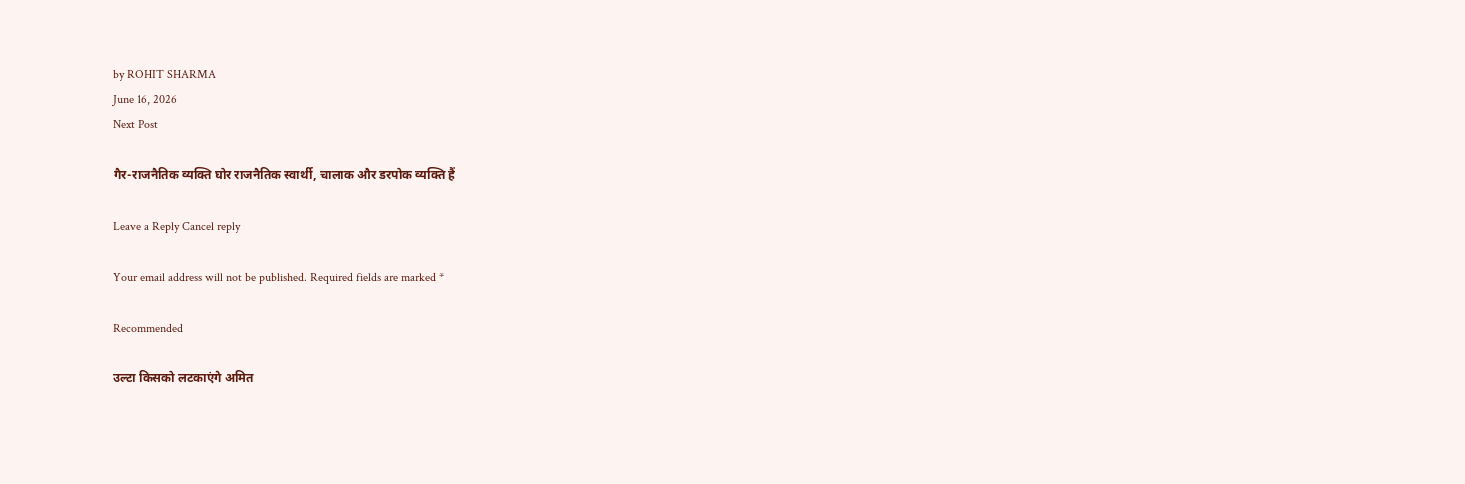by ROHIT SHARMA
June 16, 2026
Next Post

गैर-राजनैतिक व्यक्ति घोर राजनैतिक स्वार्थी, चालाक और डरपोक व्यक्ति हैं

Leave a Reply Cancel reply

Your email address will not be published. Required fields are marked *

Recommended

उल्टा किसको लटकाएंगे अमित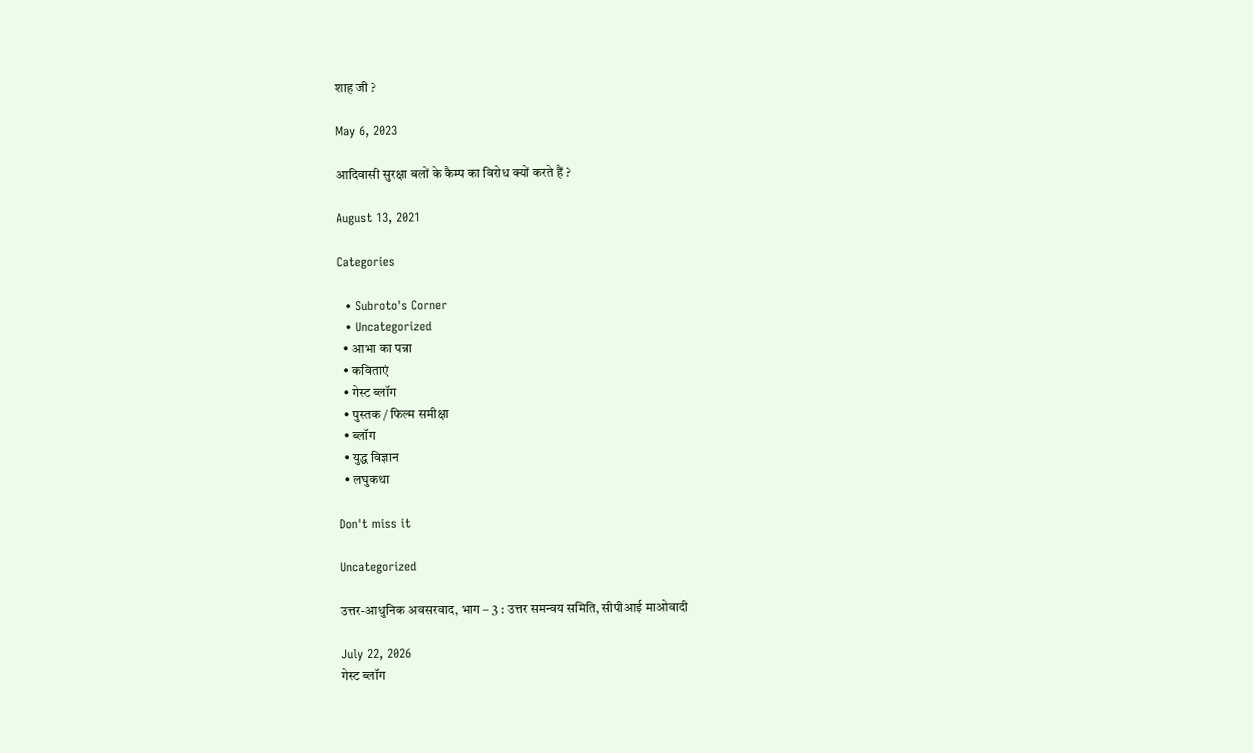शाह जी ?

May 6, 2023

आदिवासी सुरक्षा बलों के कैम्प का विरोध क्यों करते हैं ?

August 13, 2021

Categories

  • Subroto's Corner
  • Uncategorized
  • आभा का पन्ना
  • कविताएं
  • गेस्ट ब्लॉग
  • पुस्तक / फिल्म समीक्षा
  • ब्लॉग
  • युद्ध विज्ञान
  • लघुकथा

Don't miss it

Uncategorized

उत्तर-आधुनिक अवसरवाद, भाग – 3 : उत्तर समन्वय समिति, सीपीआई माओवादी

July 22, 2026
गेस्ट ब्लॉग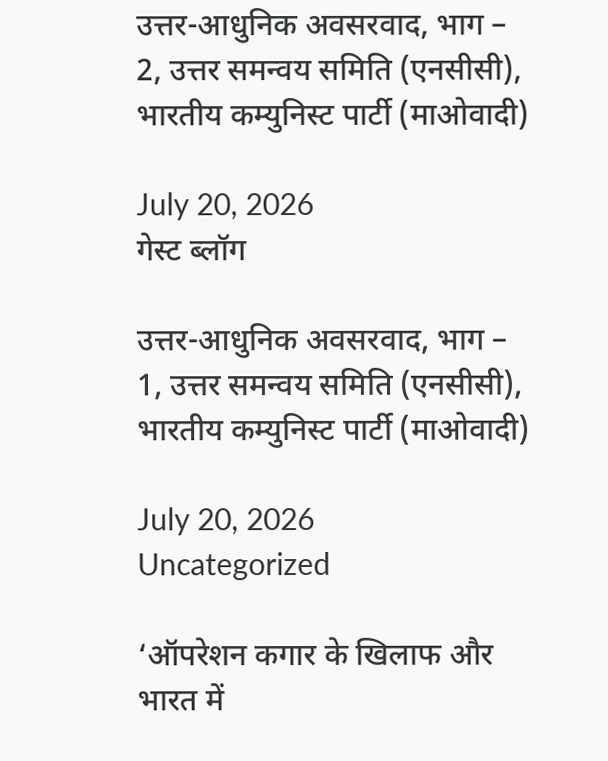उत्तर-आधुनिक अवसरवाद, भाग – 2, उत्तर समन्वय समिति (एनसीसी), भारतीय कम्युनिस्ट पार्टी (माओवादी)

July 20, 2026
गेस्ट ब्लॉग

उत्तर-आधुनिक अवसरवाद, भाग – 1, उत्तर समन्वय समिति (एनसीसी), भारतीय कम्युनिस्ट पार्टी (माओवादी)

July 20, 2026
Uncategorized

‘ऑपरेशन कगार के खिलाफ और भारत में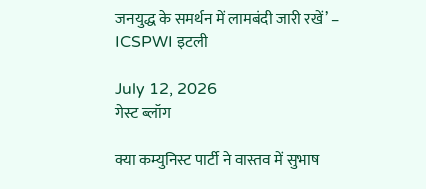जनयुद्ध के समर्थन में लामबंदी जारी रखें’ – ICSPWI इटली

July 12, 2026
गेस्ट ब्लॉग

क्या कम्युनिस्ट पार्टी ने वास्तव में सुभाष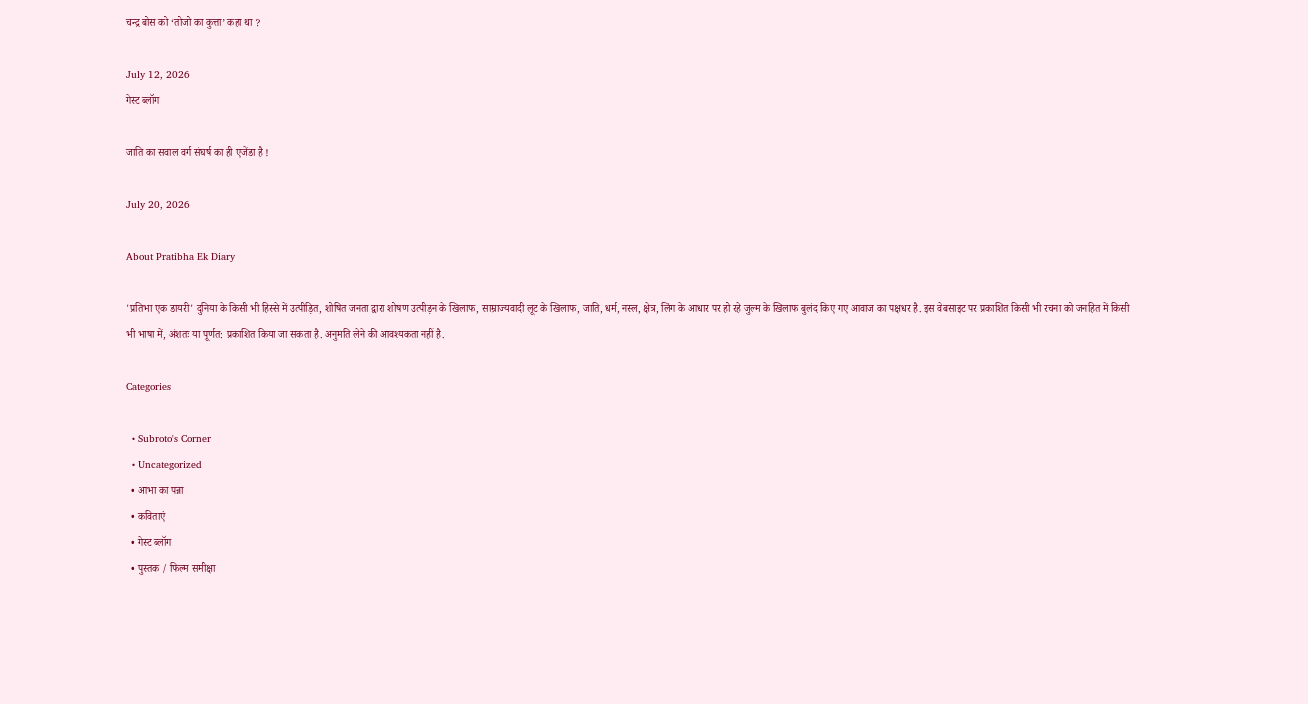चन्द्र बोस को ‘तोजो का कुत्ता’ कहा था ?

July 12, 2026
गेस्ट ब्लॉग

जाति का सवाल वर्ग संघर्ष का ही एजेंडा है !

July 20, 2026

About Pratibha Ek Diary

'प्रतिभा एक डायरी' दुनिया के किसी भी हिस्से में उत्पीड़ित, शोषित जनता द्वारा शोषण उत्पीड़न के खिलाफ, साम्राज्यवादी लूट के खिलाफ, जाति, धर्म, नस्ल, क्षेत्र, लिंग के आधार पर हो रहे जुल्म के खिलाफ बुलंद किए गए आवाज का पक्षधर है. इस वेबसाइट पर प्रकाशित किसी भी रचना को जनहित में किसी भी भाषा में, अंशतः या पूर्णत: प्रकाशित किया जा सकता है. अनुमति लेने की आवश्यकता नहीं है.

Categories

  • Subroto's Corner
  • Uncategorized
  • आभा का पन्ना
  • कविताएं
  • गेस्ट ब्लॉग
  • पुस्तक / फिल्म समीक्षा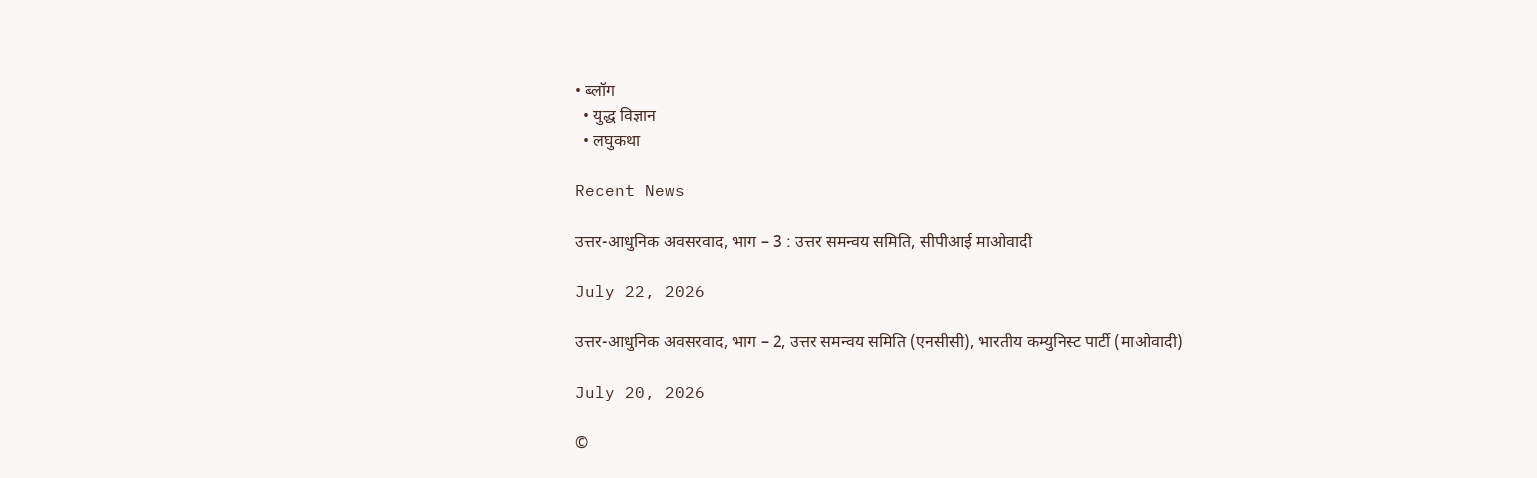• ब्लॉग
  • युद्ध विज्ञान
  • लघुकथा

Recent News

उत्तर-आधुनिक अवसरवाद, भाग – 3 : उत्तर समन्वय समिति, सीपीआई माओवादी

July 22, 2026

उत्तर-आधुनिक अवसरवाद, भाग – 2, उत्तर समन्वय समिति (एनसीसी), भारतीय कम्युनिस्ट पार्टी (माओवादी)

July 20, 2026

©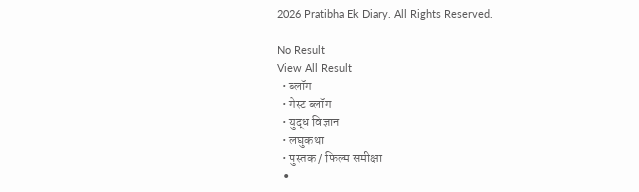2026 Pratibha Ek Diary. All Rights Reserved.

No Result
View All Result
  • ब्लॉग
  • गेस्ट ब्लॉग
  • युद्ध विज्ञान
  • लघुकथा
  • पुस्तक / फिल्म समीक्षा
  •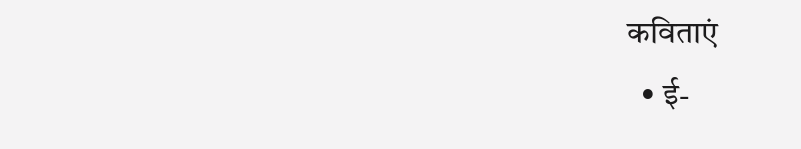कविताएं
  • ई-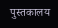पुस्तकालय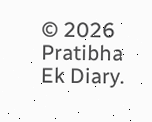© 2026 Pratibha Ek Diary.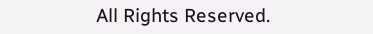All Rights Reserved.